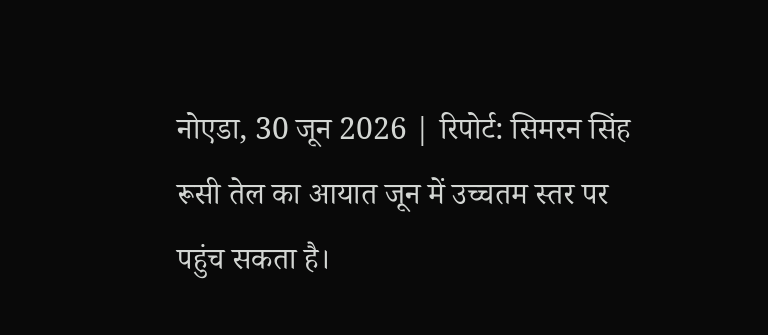नोएडा, 30 जून 2026 | रिपोर्ट: सिमरन सिंह
रूसी तेल का आयात जून में उच्चतम स्तर पर पहुंच सकता है।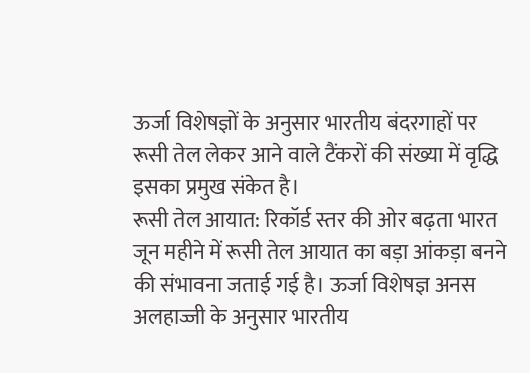ऊर्जा विशेषज्ञों के अनुसार भारतीय बंदरगाहों पर रूसी तेल लेकर आने वाले टैंकरों की संख्या में वृद्धि इसका प्रमुख संकेत है।
रूसी तेल आयात: रिकॉर्ड स्तर की ओर बढ़ता भारत
जून महीने में रूसी तेल आयात का बड़ा आंकड़ा बनने की संभावना जताई गई है। ऊर्जा विशेषज्ञ अनस अलहाज्जी के अनुसार भारतीय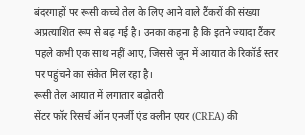बंदरगाहों पर रूसी कच्चे तेल के लिए आने वाले टैंकरों की संख्या अप्रत्याशित रूप से बढ़ गई है। उनका कहना है कि इतने ज्यादा टैंकर पहले कभी एक साथ नहीं आए, जिससे जून में आयात के रिकॉर्ड स्तर पर पहुंचने का संकेत मिल रहा है।
रूसी तेल आयात में लगातार बढ़ोतरी
सेंटर फॉर रिसर्च ऑन एनर्जी एंड क्लीन एयर (CREA) की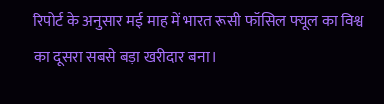रिपोर्ट के अनुसार मई माह में भारत रूसी फॉसिल फ्यूल का विश्व का दूसरा सबसे बड़ा खरीदार बना।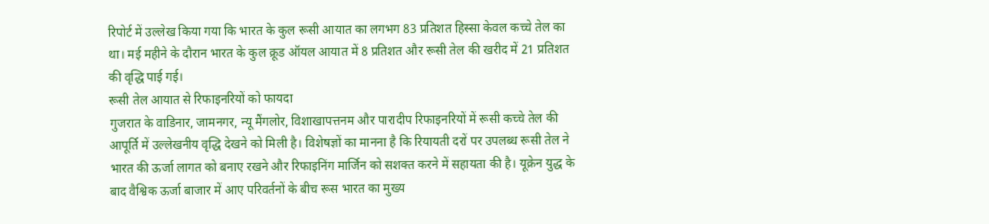रिपोर्ट में उल्लेख किया गया कि भारत के कुल रूसी आयात का लगभग 83 प्रतिशत हिस्सा केवल कच्चे तेल का था। मई महीने के दौरान भारत के कुल क्रूड ऑयल आयात में 8 प्रतिशत और रूसी तेल की खरीद में 21 प्रतिशत की वृद्धि पाई गई।
रूसी तेल आयात से रिफाइनरियों को फायदा
गुजरात के वाडिनार, जामनगर, न्यू मैंगलोर, विशाखापत्तनम और पारादीप रिफाइनरियों में रूसी कच्चे तेल की आपूर्ति में उल्लेखनीय वृद्धि देखने को मिली है। विशेषज्ञों का मानना है कि रियायती दरों पर उपलब्ध रूसी तेल ने भारत की ऊर्जा लागत को बनाए रखने और रिफाइनिंग मार्जिन को सशक्त करने में सहायता की है। यूक्रेन युद्ध के बाद वैश्विक ऊर्जा बाजार में आए परिवर्तनों के बीच रूस भारत का मुख्य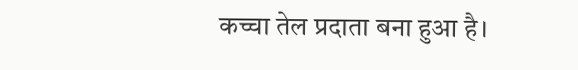कच्चा तेल प्रदाता बना हुआ है।